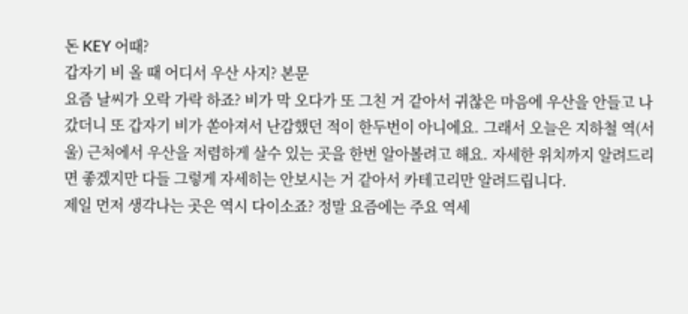돈 KEY 어때?
갑자기 비 올 때 어디서 우산 사지? 본문
요즘 날씨가 오락 가락 하죠? 비가 막 오다가 또 그친 거 같아서 귀찮은 마음에 우산을 안들고 나갔더니 또 갑자기 비가 쏟아져서 난감했던 적이 한두번이 아니에요. 그래서 오늘은 지하철 역(서울) 근처에서 우산을 저렴하게 살수 있는 곳을 한번 알아볼려고 해요. 자세한 위치까지 알려드리면 좋겠지만 다들 그렇게 자세히는 안보시는 거 같아서 카테고리만 알려드립니다.
제일 먼저 생각나는 곳은 역시 다이소죠? 정말 요즘에는 주요 역세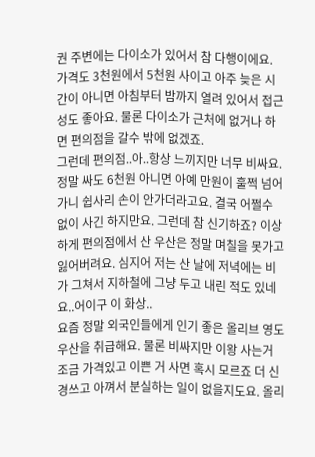권 주변에는 다이소가 있어서 참 다행이에요. 가격도 3천원에서 5천원 사이고 아주 늦은 시간이 아니면 아침부터 밤까지 열려 있어서 접근성도 좋아요. 물론 다이소가 근처에 없거나 하면 편의점을 갈수 밖에 없겠죠.
그런데 편의점..아..항상 느끼지만 너무 비싸요. 정말 싸도 6천원 아니면 아예 만원이 훌쩍 넘어가니 쉽사리 손이 안가더라고요. 결국 어쩔수 없이 사긴 하지만요. 그런데 참 신기하죠? 이상하게 편의점에서 산 우산은 정말 며칠을 못가고 잃어버려요. 심지어 저는 산 날에 저녁에는 비가 그쳐서 지하철에 그냥 두고 내린 적도 있네요..어이구 이 화상..
요즘 정말 외국인들에게 인기 좋은 올리브 영도 우산을 취급해요. 물론 비싸지만 이왕 사는거 조금 가격있고 이쁜 거 사면 혹시 모르죠 더 신경쓰고 아껴서 분실하는 일이 없을지도요. 올리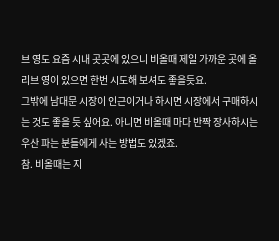브 영도 요즘 시내 곳곳에 있으니 비올때 제일 가까운 곳에 올리브 영이 있으면 한번 시도해 보셔도 좋을듯요.
그밖에 남대문 시장이 인근이거나 하시면 시장에서 구매하시는 것도 좋을 듯 싶어요. 아니면 비올때 마다 반짝 장사하시는 우산 파는 분들에게 사는 방법도 있겠죠.
참. 비올때는 지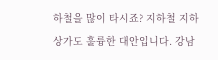하철을 많이 타시죠? 지하철 지하상가도 훌륭한 대안입니다. 강남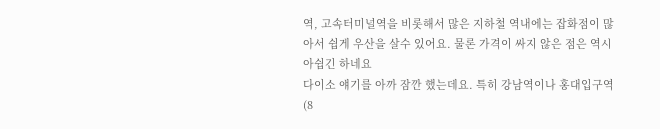역, 고속터미널역을 비롯해서 많은 지하철 역내에는 잡화점이 많아서 쉽게 우산을 살수 있어요. 물론 가격이 싸지 않은 점은 역시 아쉽긴 하네요
다이소 얘기를 아까 잠깐 했는데요. 특히 강남역이나 홍대입구역(8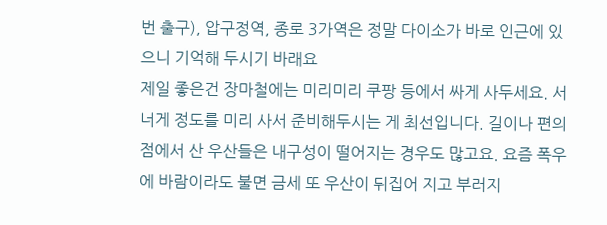번 출구), 압구정역, 종로 3가역은 정말 다이소가 바로 인근에 있으니 기억해 두시기 바래요
제일 좋은건 장마철에는 미리미리 쿠팡 등에서 싸게 사두세요. 서너게 정도를 미리 사서 준비해두시는 게 최선입니다. 길이나 편의점에서 산 우산들은 내구성이 떨어지는 경우도 많고요. 요즘 폭우에 바람이라도 불면 금세 또 우산이 뒤집어 지고 부러지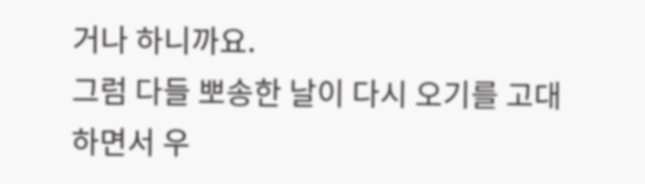거나 하니까요.
그럼 다들 뽀송한 날이 다시 오기를 고대하면서 우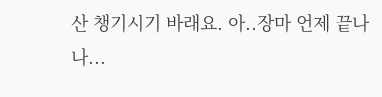산 챙기시기 바래요. 아..장마 언제 끝나나...